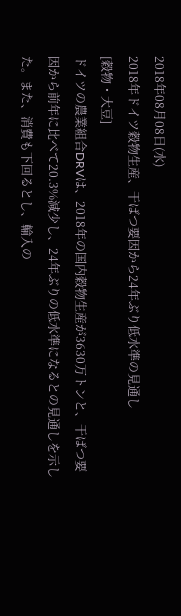2018年08月08日(水)
2018年ドイツ穀物生産、干ばつ要因から24年ぶり低水準の見通し
[穀物・大豆]
ドイツの農業組合DRVは、2018年の国内穀物生産が3630万トンと、干ばつ要因から前年に比べて20.3%減少し、24年ぶりの低水準になるとの見通しを示した。また、消費も下回るとし、輸入の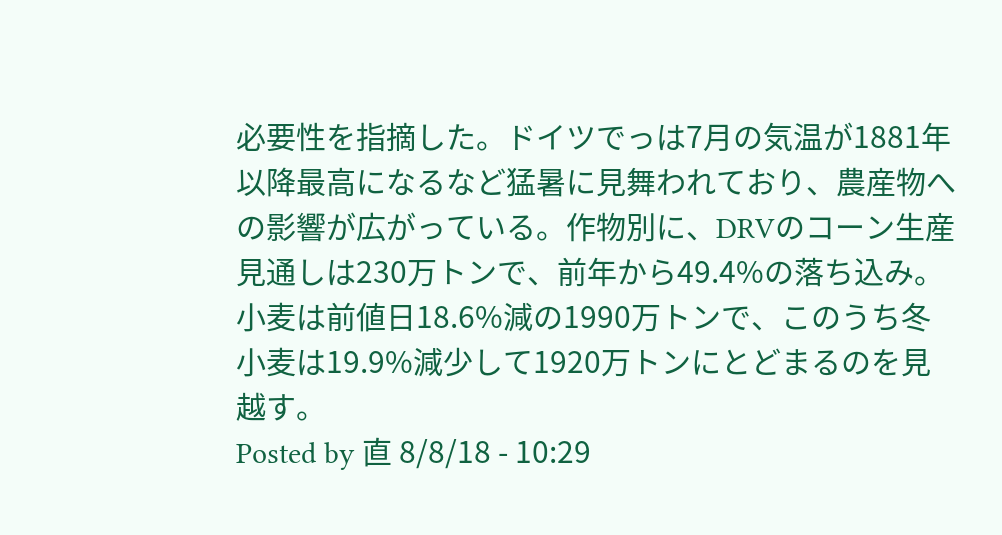必要性を指摘した。ドイツでっは7月の気温が1881年以降最高になるなど猛暑に見舞われており、農産物への影響が広がっている。作物別に、DRVのコーン生産見通しは230万トンで、前年から49.4%の落ち込み。小麦は前値日18.6%減の1990万トンで、このうち冬小麦は19.9%減少して1920万トンにとどまるのを見越す。
Posted by 直 8/8/18 - 10:29